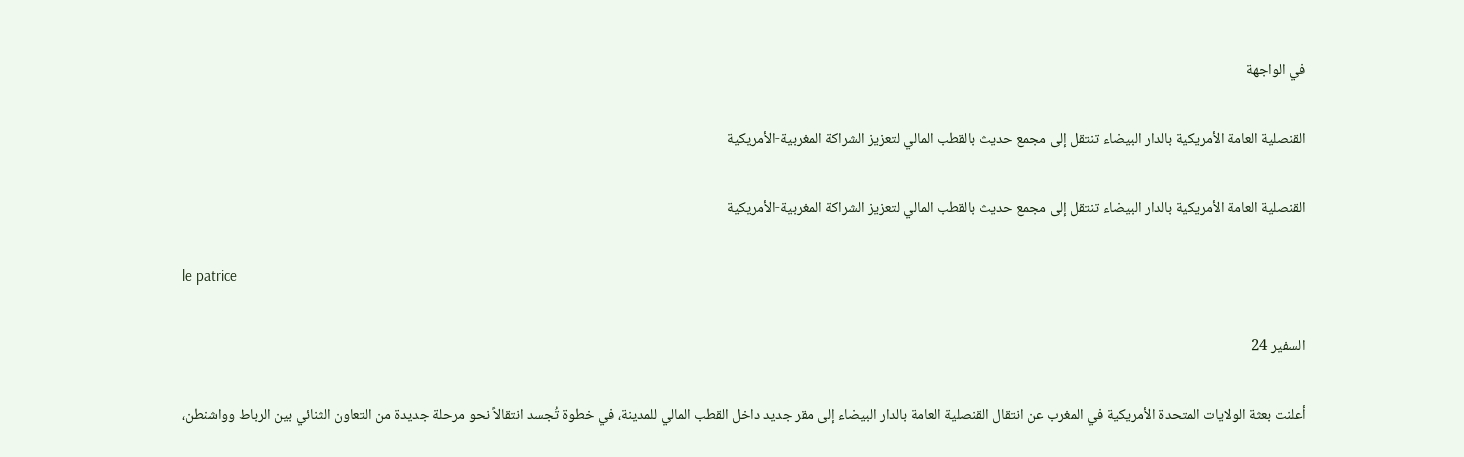في الواجهة

القنصلية العامة الأمريكية بالدار البيضاء تنتقل إلى مجمع حديث بالقطب المالي لتعزيز الشراكة المغربية‑الأمريكية

القنصلية العامة الأمريكية بالدار البيضاء تنتقل إلى مجمع حديث بالقطب المالي لتعزيز الشراكة المغربية‑الأمريكية

le patrice

السفير 24

أعلنت بعثة الولايات المتحدة الأمريكية في المغرب عن انتقال القنصلية العامة بالدار البيضاء إلى مقر جديد داخل القطب المالي للمدينة، في خطوة تُجسد انتقالاً نحو مرحلة جديدة من التعاون الثنائي بين الرباط وواشنطن،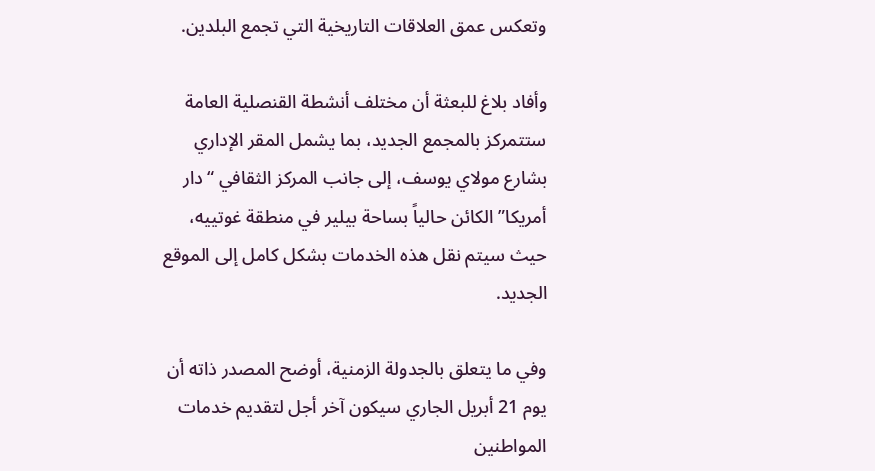وتعكس عمق العلاقات التاريخية التي تجمع البلدين.

وأفاد بلاغ للبعثة أن مختلف أنشطة القنصلية العامة ستتمركز بالمجمع الجديد، بما يشمل المقر الإداري بشارع مولاي يوسف، إلى جانب المركز الثقافي “دار أمريكا” الكائن حالياً بساحة بيلير في منطقة غوتييه، حيث سيتم نقل هذه الخدمات بشكل كامل إلى الموقع الجديد.

وفي ما يتعلق بالجدولة الزمنية، أوضح المصدر ذاته أن يوم 21 أبريل الجاري سيكون آخر أجل لتقديم خدمات المواطنين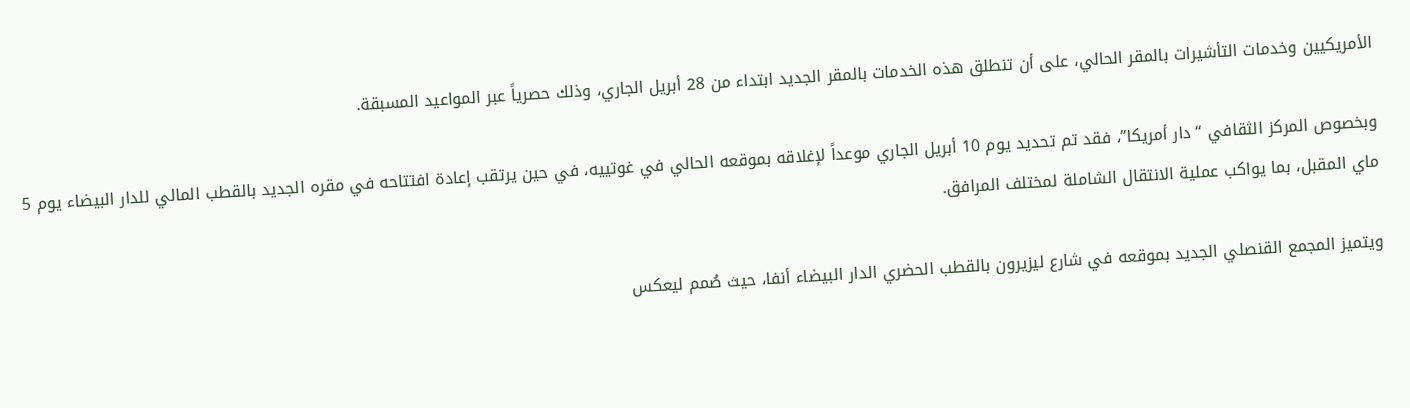الأمريكيين وخدمات التأشيرات بالمقر الحالي، على أن تنطلق هذه الخدمات بالمقر الجديد ابتداء من 28 أبريل الجاري، وذلك حصرياً عبر المواعيد المسبقة.

وبخصوص المركز الثقافي “دار أمريكا”، فقد تم تحديد يوم 10 أبريل الجاري موعداً لإغلاقه بموقعه الحالي في غوتييه، في حين يرتقب إعادة افتتاحه في مقره الجديد بالقطب المالي للدار البيضاء يوم 5 ماي المقبل، بما يواكب عملية الانتقال الشاملة لمختلف المرافق.

ويتميز المجمع القنصلي الجديد بموقعه في شارع ليزيرون بالقطب الحضري الدار البيضاء أنفا، حيث صُمم ليعكس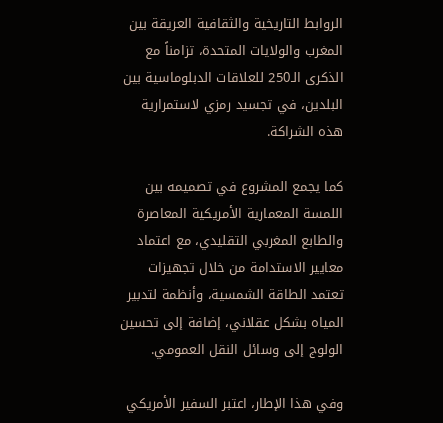الروابط التاريخية والثقافية العريقة بين المغرب والولايات المتحدة، تزامناً مع الذكرى الـ250 للعلاقات الدبلوماسية بين البلدين، في تجسيد رمزي لاستمرارية هذه الشراكة.

كما يجمع المشروع في تصميمه بين اللمسة المعمارية الأمريكية المعاصرة والطابع المغربي التقليدي، مع اعتماد معايير الاستدامة من خلال تجهيزات تعتمد الطاقة الشمسية، وأنظمة لتدبير المياه بشكل عقلاني، إضافة إلى تحسين الولوج إلى وسائل النقل العمومي.

وفي هذا الإطار، اعتبر السفير الأمريكي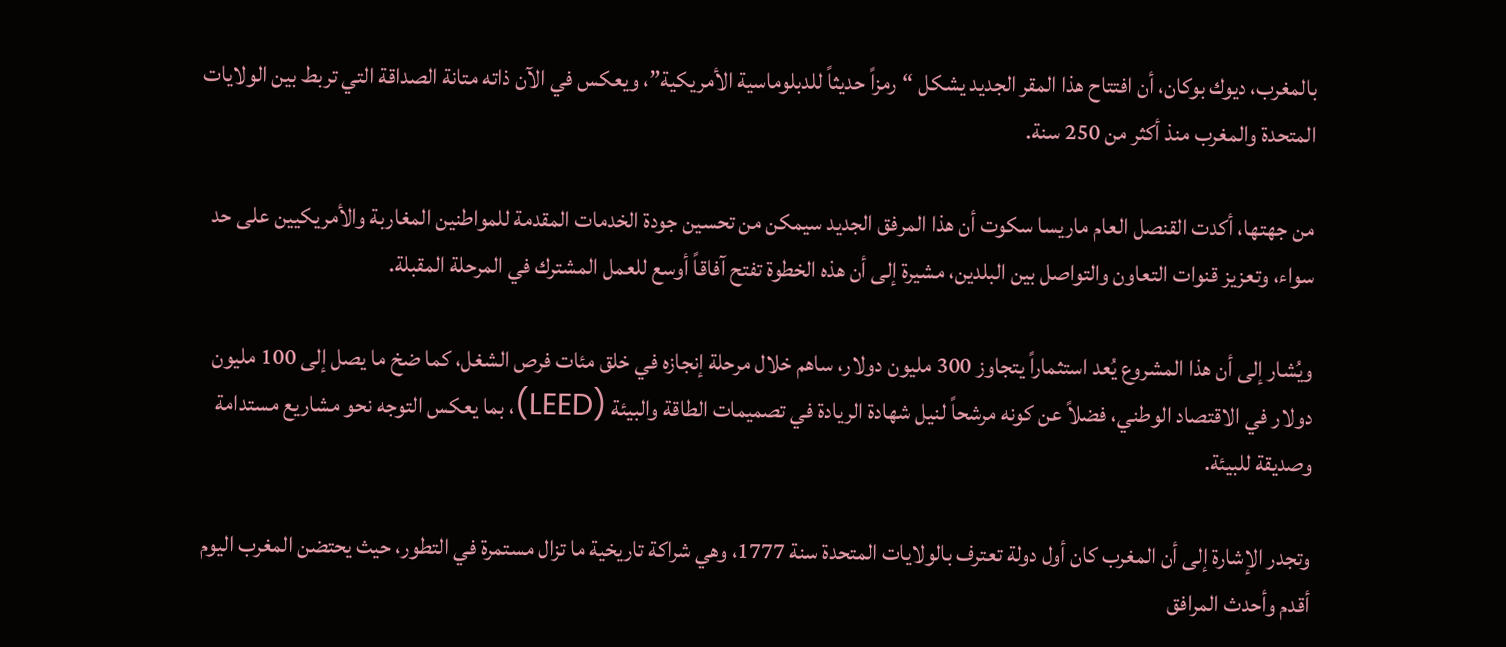بالمغرب، ديوك بوكان، أن افتتاح هذا المقر الجديد يشكل “رمزاً حديثاً للدبلوماسية الأمريكية”، ويعكس في الآن ذاته متانة الصداقة التي تربط بين الولايات المتحدة والمغرب منذ أكثر من 250 سنة.

من جهتها، أكدت القنصل العام ماريسا سكوت أن هذا المرفق الجديد سيمكن من تحسين جودة الخدمات المقدمة للمواطنين المغاربة والأمريكيين على حد سواء، وتعزيز قنوات التعاون والتواصل بين البلدين، مشيرة إلى أن هذه الخطوة تفتح آفاقاً أوسع للعمل المشترك في المرحلة المقبلة.

ويُشار إلى أن هذا المشروع يُعد استثماراً يتجاوز 300 مليون دولار، ساهم خلال مرحلة إنجازه في خلق مئات فرص الشغل، كما ضخ ما يصل إلى 100 مليون دولار في الاقتصاد الوطني، فضلاً عن كونه مرشحاً لنيل شهادة الريادة في تصميمات الطاقة والبيئة (LEED)، بما يعكس التوجه نحو مشاريع مستدامة وصديقة للبيئة.

وتجدر الإشارة إلى أن المغرب كان أول دولة تعترف بالولايات المتحدة سنة 1777، وهي شراكة تاريخية ما تزال مستمرة في التطور، حيث يحتضن المغرب اليوم أقدم وأحدث المرافق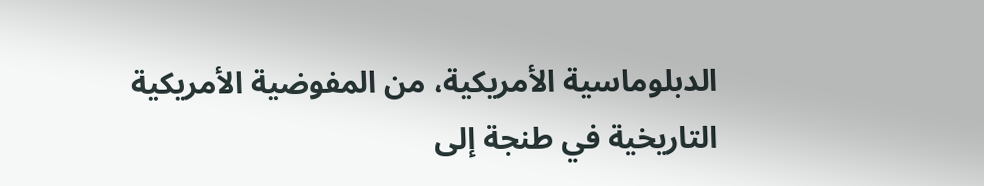الدبلوماسية الأمريكية، من المفوضية الأمريكية التاريخية في طنجة إلى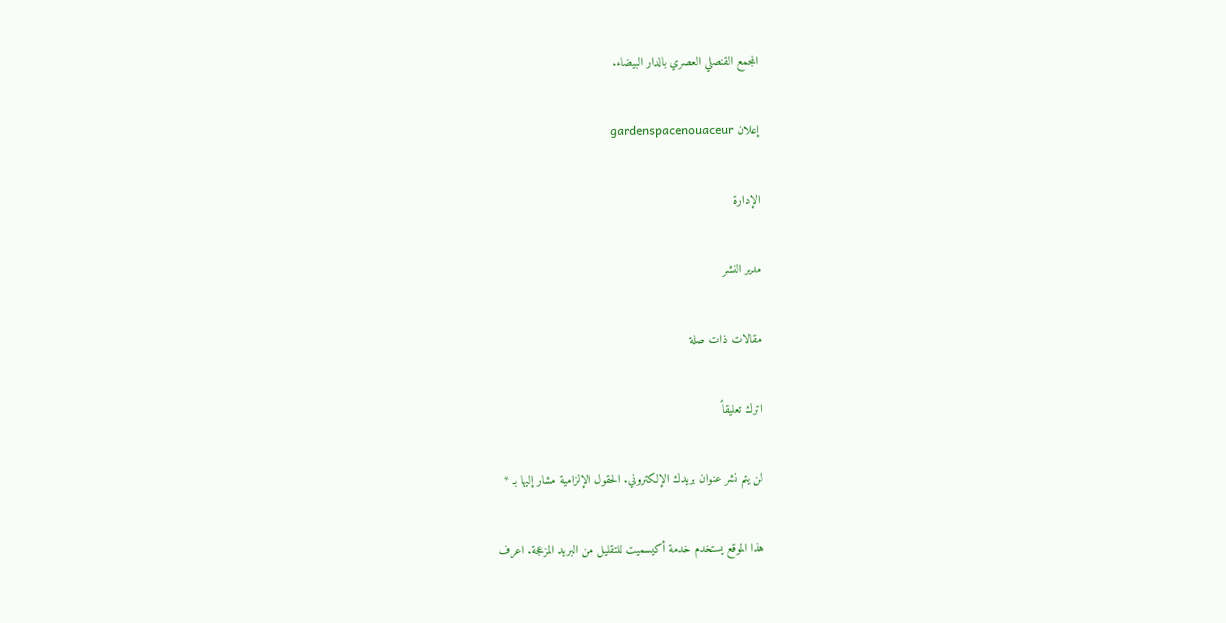المجمع القنصلي العصري بالدار البيضاء.

إعلان gardenspacenouaceur

الإدارة

مدير النشر

مقالات ذات صلة

اترك تعليقاً

لن يتم نشر عنوان بريدك الإلكتروني. الحقول الإلزامية مشار إليها بـ *

هذا الموقع يستخدم خدمة أكيسميت للتقليل من البريد المزعجة. اعرف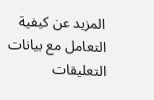المزيد عن كيفية التعامل مع بيانات التعليقات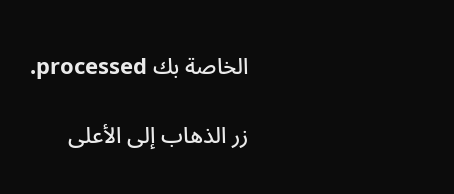الخاصة بك processed.

زر الذهاب إلى الأعلى